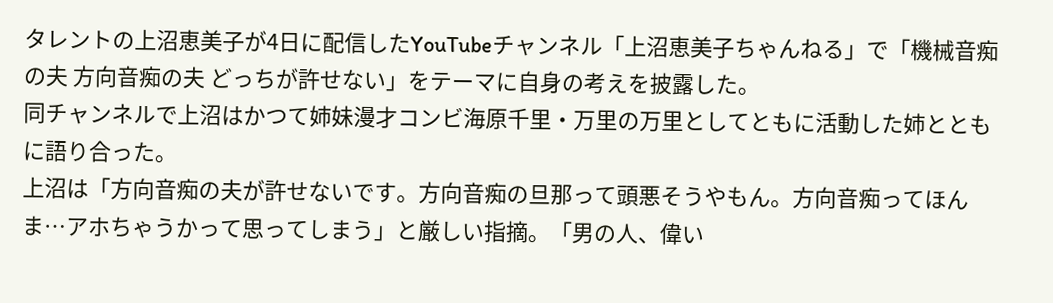タレントの上沼恵美子が4日に配信したYouTubeチャンネル「上沼恵美子ちゃんねる」で「機械音痴の夫 方向音痴の夫 どっちが許せない」をテーマに自身の考えを披露した。
同チャンネルで上沼はかつて姉妹漫才コンビ海原千里・万里の万里としてともに活動した姉とともに語り合った。
上沼は「方向音痴の夫が許せないです。方向音痴の旦那って頭悪そうやもん。方向音痴ってほんま…アホちゃうかって思ってしまう」と厳しい指摘。「男の人、偉い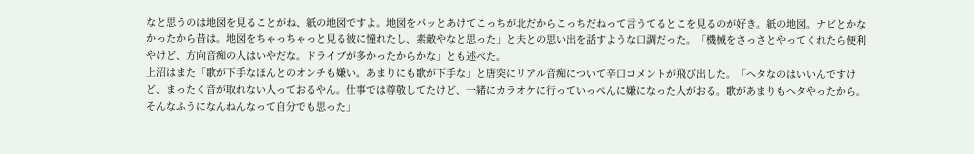なと思うのは地図を見ることがね、紙の地図ですよ。地図をパッとあけてこっちが北だからこっちだねって言うてるとこを見るのが好き。紙の地図。ナビとかなかったから昔は。地図をちゃっちゃっと見る彼に憧れたし、素敵やなと思った」と夫との思い出を話すような口調だった。「機械をさっさとやってくれたら便利やけど、方向音痴の人はいやだな。ドライブが多かったからかな」とも述べた。
上沼はまた「歌が下手なほんとのオンチも嫌い。あまりにも歌が下手な」と唐突にリアル音痴について辛口コメントが飛び出した。「ヘタなのはいいんですけど、まったく音が取れない人っておるやん。仕事では尊敬してたけど、一緒にカラオケに行っていっぺんに嫌になった人がおる。歌があまりもヘタやったから。そんなふうになんねんなって自分でも思った」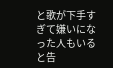と歌が下手すぎて嫌いになった人もいると告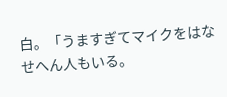白。「うますぎてマイクをはなせへん人もいる。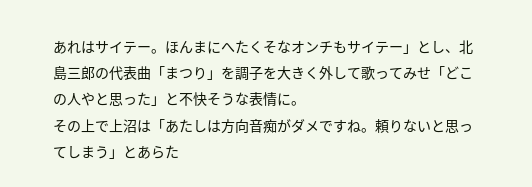あれはサイテー。ほんまにへたくそなオンチもサイテー」とし、北島三郎の代表曲「まつり」を調子を大きく外して歌ってみせ「どこの人やと思った」と不快そうな表情に。
その上で上沼は「あたしは方向音痴がダメですね。頼りないと思ってしまう」とあらた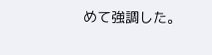めて強調した。